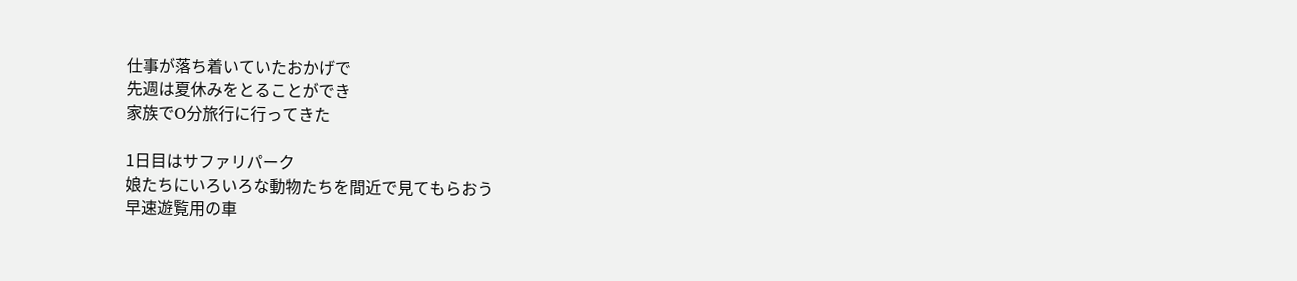仕事が落ち着いていたおかげで
先週は夏休みをとることができ
家族でO分旅行に行ってきた

1日目はサファリパーク
娘たちにいろいろな動物たちを間近で見てもらおう
早速遊覧用の車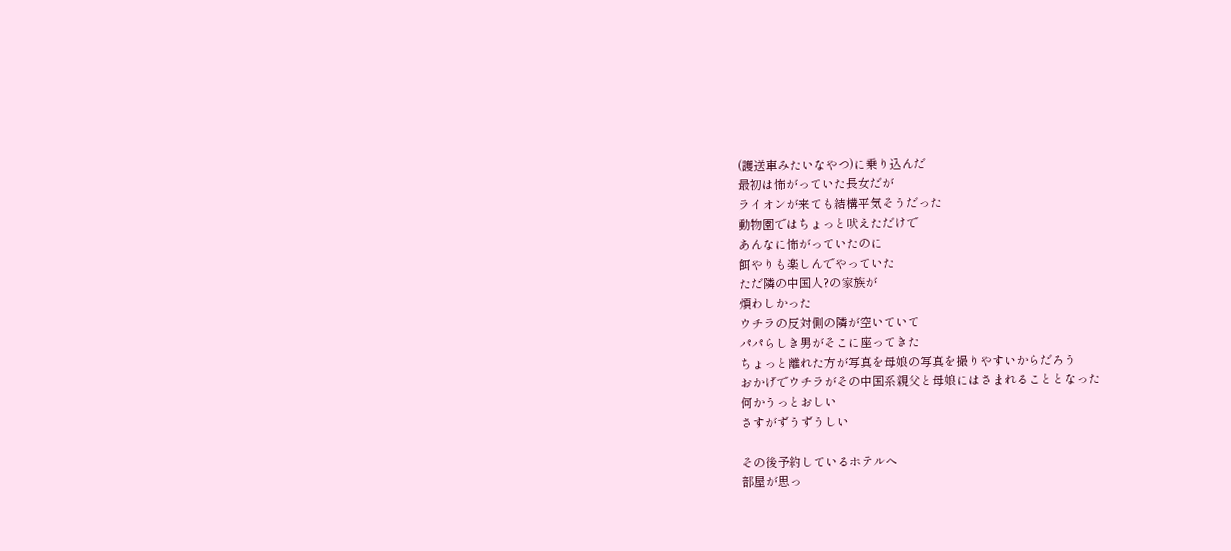(護送車みたいなやつ)に乗り込んだ
最初は怖がっていた長女だが
ライオンが来ても結構平気そうだった
動物園ではちょっと吠えただけで
あんなに怖がっていたのに
餌やりも楽しんでやっていた
ただ隣の中国人?の家族が
煩わしかった
ウチラの反対側の隣が空いていて
パパらしき男がそこに座ってきた
ちょっと離れた方が写真を母娘の写真を撮りやすいからだろう
おかげでウチラがその中国系親父と母娘にはさまれることとなった
何かうっとおしい
さすがずうずうしい

その後予約しているホテルへ
部屋が思っ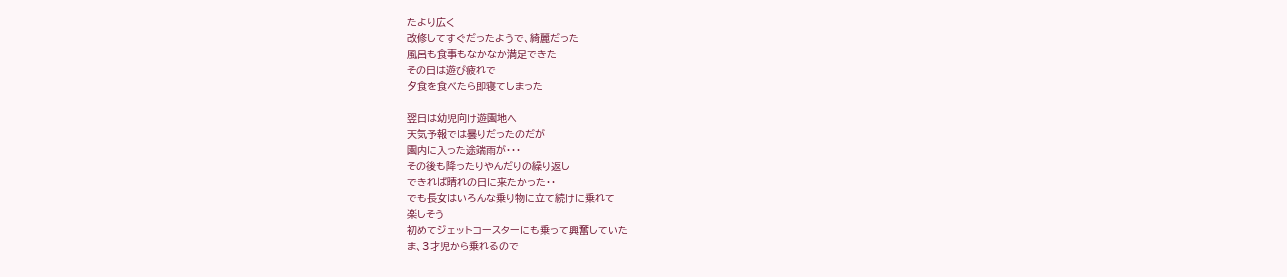たより広く
改修してすぐだったようで、綺麗だった
風呂も食事もなかなか満足できた
その日は遊び疲れで
夕食を食べたら即寝てしまった

翌日は幼児向け遊園地へ
天気予報では曇りだったのだが
園内に入った途端雨が・・・
その後も降ったりやんだりの繰り返し
できれば晴れの日に来たかった・・
でも長女はいろんな乗り物に立て続けに乗れて
楽しそう
初めてジェットコースターにも乗って興奮していた
ま、3才児から乗れるので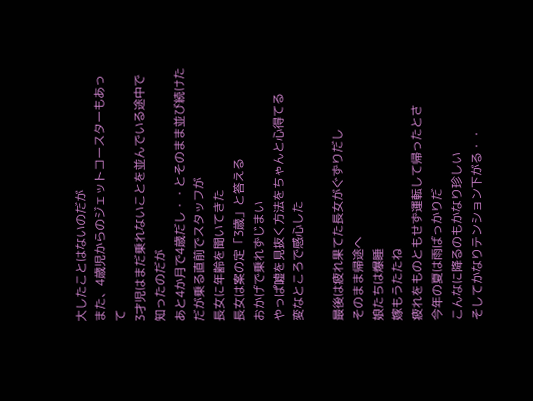大したことはないのだが
また、4歳児からのジェットコースターもあって
3才児はまだ乗れないことを並んでいる途中で知ったのだが
あと4か月で4歳だし・・とそのまま並び続けた
だが乗る直前でスタッフが
長女に年齢を聞いてきた
長女は案の定「3歳」と答える
おかげで乗れずじまい
やっぱ嘘を見抜く方法をちゃんと心得てる
変なところで感心した

最後は疲れ果てた長女がぐずりだし
そのまま帰途へ
娘たちは爆睡
嫁もうたたね
疲れをものともせず運転して帰ったとさ
今年の夏は雨ばっかりだ
こんなに降るのもかなり珍しい
そしてかなりテンション下がる・・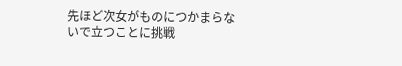先ほど次女がものにつかまらないで立つことに挑戦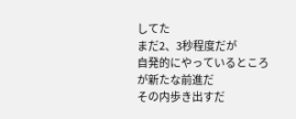してた
まだ2、3秒程度だが
自発的にやっているところが新たな前進だ
その内歩き出すだ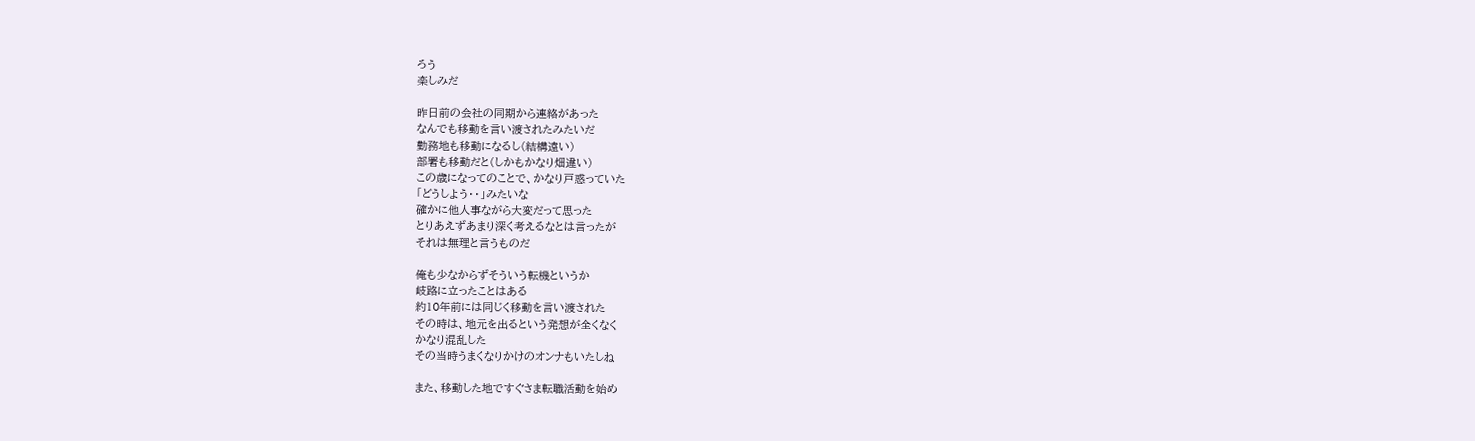ろう
楽しみだ

昨日前の会社の同期から連絡があった
なんでも移動を言い渡されたみたいだ
勤務地も移動になるし(結構遠い)
部署も移動だと(しかもかなり畑違い)
この歳になってのことで、かなり戸惑っていた
「どうしよう・・」みたいな
確かに他人事ながら大変だって思った
とりあえずあまり深く考えるなとは言ったが
それは無理と言うものだ

俺も少なからずそういう転機というか
岐路に立ったことはある
約10年前には同じく移動を言い渡された
その時は、地元を出るという発想が全くなく
かなり混乱した
その当時うまくなりかけのオンナもいたしね

また、移動した地ですぐさま転職活動を始め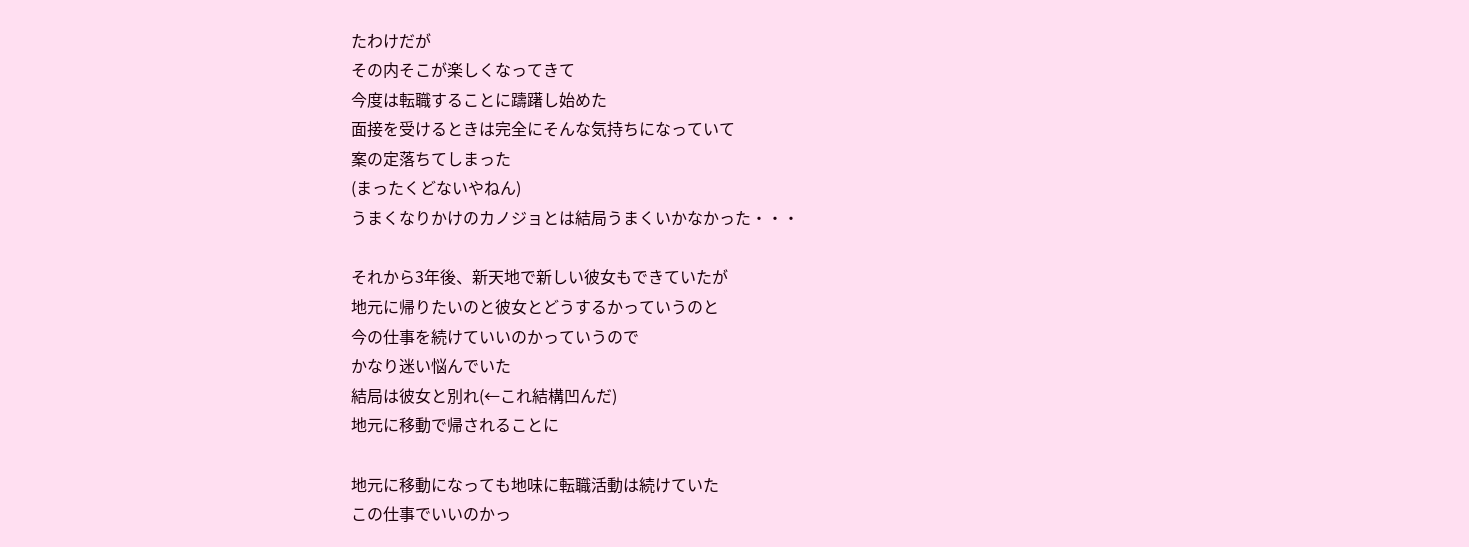たわけだが
その内そこが楽しくなってきて
今度は転職することに躊躇し始めた
面接を受けるときは完全にそんな気持ちになっていて
案の定落ちてしまった
(まったくどないやねん)
うまくなりかけのカノジョとは結局うまくいかなかった・・・

それから3年後、新天地で新しい彼女もできていたが
地元に帰りたいのと彼女とどうするかっていうのと
今の仕事を続けていいのかっていうので
かなり迷い悩んでいた
結局は彼女と別れ(←これ結構凹んだ)
地元に移動で帰されることに

地元に移動になっても地味に転職活動は続けていた
この仕事でいいのかっ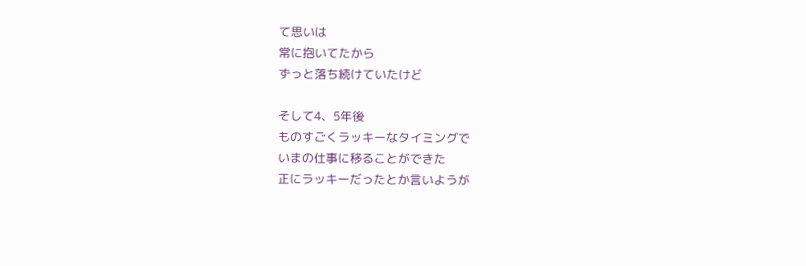て思いは
常に抱いてたから
ずっと落ち続けていたけど

そして4、5年後
ものすごくラッキーなタイミングで
いまの仕事に移ることができた
正にラッキーだったとか言いようが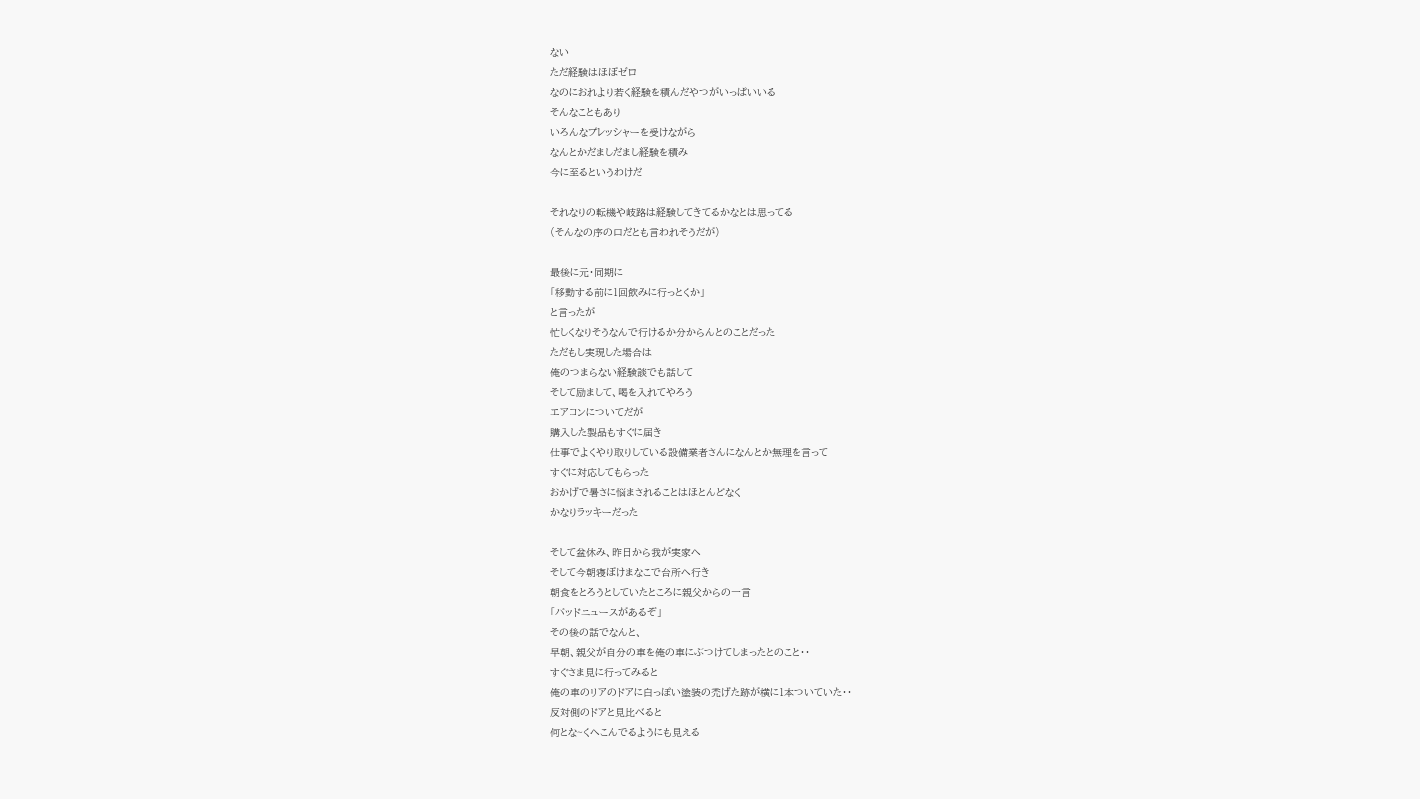ない
ただ経験はほぼゼロ
なのにおれより若く経験を積んだやつがいっぱいいる
そんなこともあり
いろんなプレッシャーを受けながら
なんとかだましだまし経験を積み
今に至るというわけだ

それなりの転機や岐路は経験してきてるかなとは思ってる
(そんなの序の口だとも言われそうだが)

最後に元・同期に
「移動する前に1回飲みに行っとくか」
と言ったが
忙しくなりそうなんで行けるか分からんとのことだった
ただもし実現した場合は
俺のつまらない経験談でも話して
そして励まして、喝を入れてやろう
エアコンについてだが
購入した製品もすぐに届き
仕事でよくやり取りしている設備業者さんになんとか無理を言って
すぐに対応してもらった
おかげで暑さに悩まされることはほとんどなく
かなりラッキーだった

そして盆休み、昨日から我が実家へ
そして今朝寝ぼけまなこで台所へ行き
朝食をとろうとしていたところに親父からの一言
「バッドニュースがあるぞ」
その後の話でなんと、
早朝、親父が自分の車を俺の車にぶつけてしまったとのこと・・
すぐさま見に行ってみると
俺の車のリアのドアに白っぽい塗装の禿げた跡が横に1本ついていた・・
反対側のドアと見比べると
何とな~くへこんでるようにも見える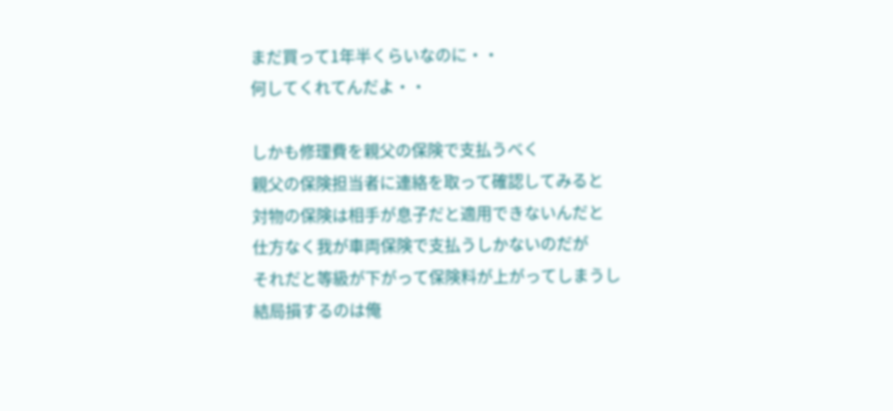まだ買って1年半くらいなのに・・
何してくれてんだよ・・

しかも修理費を親父の保険で支払うべく
親父の保険担当者に連絡を取って確認してみると
対物の保険は相手が息子だと適用できないんだと
仕方なく我が車両保険で支払うしかないのだが
それだと等級が下がって保険料が上がってしまうし
結局損するのは俺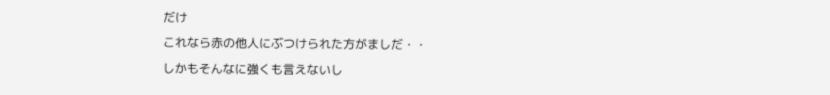だけ
これなら赤の他人にぶつけられた方がましだ・・
しかもそんなに強くも言えないし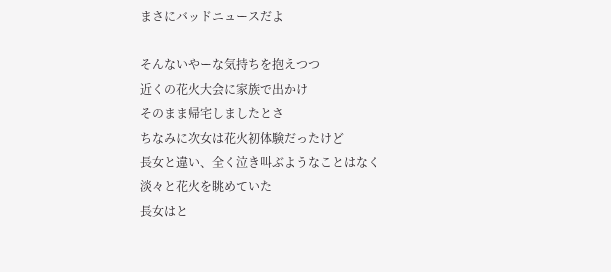まさにバッドニュースだよ

そんないやーな気持ちを抱えつつ
近くの花火大会に家族で出かけ
そのまま帰宅しましたとさ
ちなみに次女は花火初体験だったけど
長女と違い、全く泣き叫ぶようなことはなく
淡々と花火を眺めていた
長女はと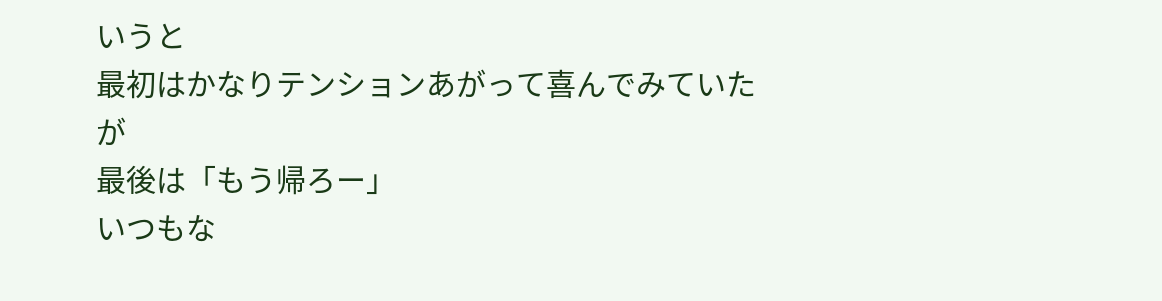いうと
最初はかなりテンションあがって喜んでみていたが
最後は「もう帰ろー」
いつもな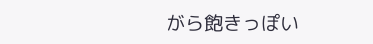がら飽きっぽい